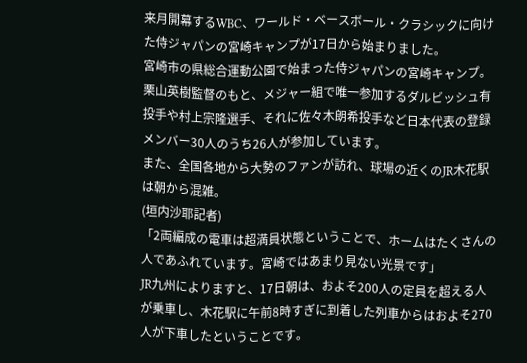来月開幕するWBC、ワールド・ベースボール・クラシックに向けた侍ジャパンの宮崎キャンプが17日から始まりました。
宮崎市の県総合運動公園で始まった侍ジャパンの宮崎キャンプ。
栗山英樹監督のもと、メジャー組で唯一参加するダルビッシュ有投手や村上宗隆選手、それに佐々木朗希投手など日本代表の登録メンバー30人のうち26人が参加しています。
また、全国各地から大勢のファンが訪れ、球場の近くのJR木花駅は朝から混雑。
(垣内沙耶記者)
「2両編成の電車は超満員状態ということで、ホームはたくさんの人であふれています。宮崎ではあまり見ない光景です」
JR九州によりますと、17日朝は、およそ200人の定員を超える人が乗車し、木花駅に午前8時すぎに到着した列車からはおよそ270人が下車したということです。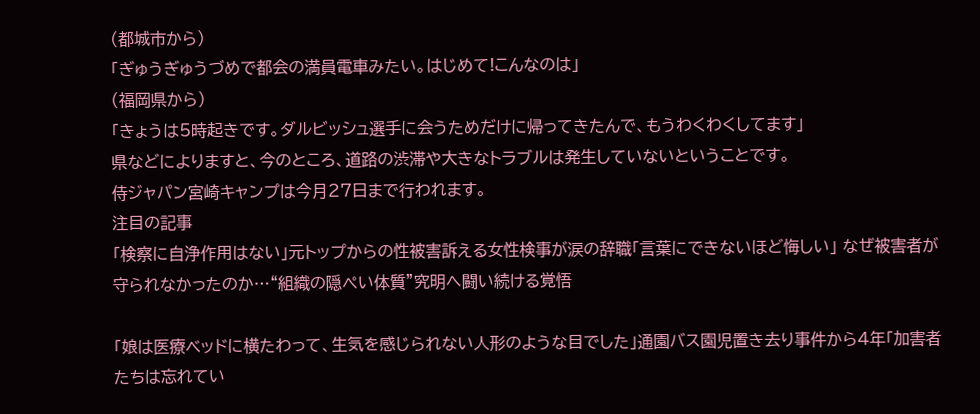(都城市から)
「ぎゅうぎゅうづめで都会の満員電車みたい。はじめて!こんなのは」
(福岡県から)
「きょうは5時起きです。ダルビッシュ選手に会うためだけに帰ってきたんで、もうわくわくしてます」
県などによりますと、今のところ、道路の渋滞や大きなトラブルは発生していないということです。
侍ジャパン宮崎キャンプは今月27日まで行われます。
注目の記事
「検察に自浄作用はない」元トップからの性被害訴える女性検事が涙の辞職「言葉にできないほど悔しい」 なぜ被害者が守られなかったのか…“組織の隠ぺい体質”究明へ闘い続ける覚悟

「娘は医療ベッドに横たわって、生気を感じられない人形のような目でした」通園バス園児置き去り事件から4年「加害者たちは忘れてい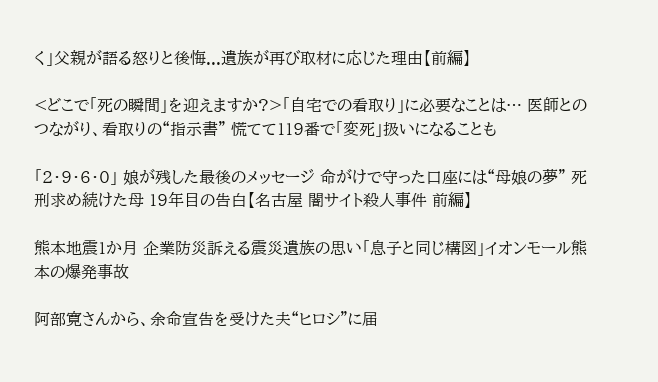く」父親が語る怒りと後悔...遺族が再び取材に応じた理由【前編】

<どこで「死の瞬間」を迎えますか?>「自宅での看取り」に必要なことは… 医師とのつながり、看取りの“指示書” 慌てて119番で「変死」扱いになることも

「2・9・6・0」 娘が残した最後のメッセージ 命がけで守った口座には“母娘の夢” 死刑求め続けた母 19年目の告白【名古屋 闇サイト殺人事件 前編】

熊本地震1か月 企業防災訴える震災遺族の思い「息子と同じ構図」イオンモール熊本の爆発事故

阿部寛さんから、余命宣告を受けた夫“ヒロシ”に届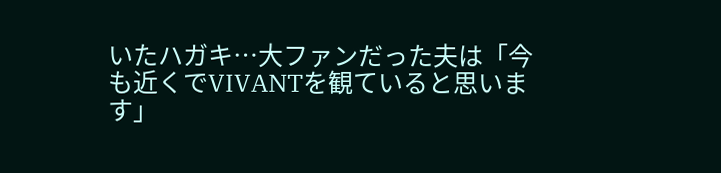いたハガキ…大ファンだった夫は「今も近くでVIVANTを観ていると思います」